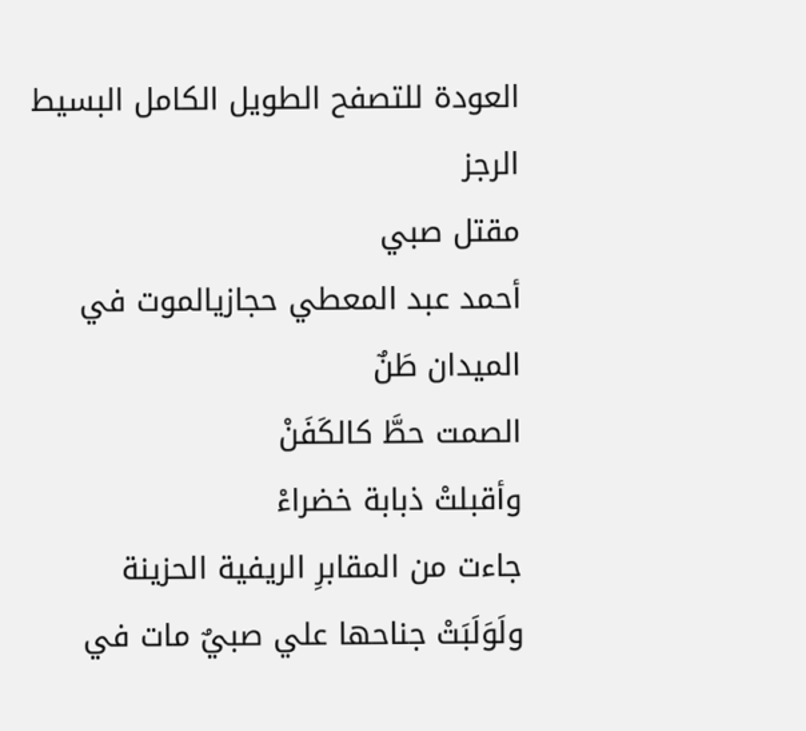العودة للتصفح الطويل الكامل البسيط الرجز
مقتل صبي
أحمد عبد المعطي حجازيالموت في الميدان طَنٌ
الصمت حطَّ كالكَفَنْ
وأقبلتْ ذبابة خضراءْ
جاءت من المقابرِ الريفية الحزينة
ولَوَلَبَتْ جناحها علي صبيٌ مات في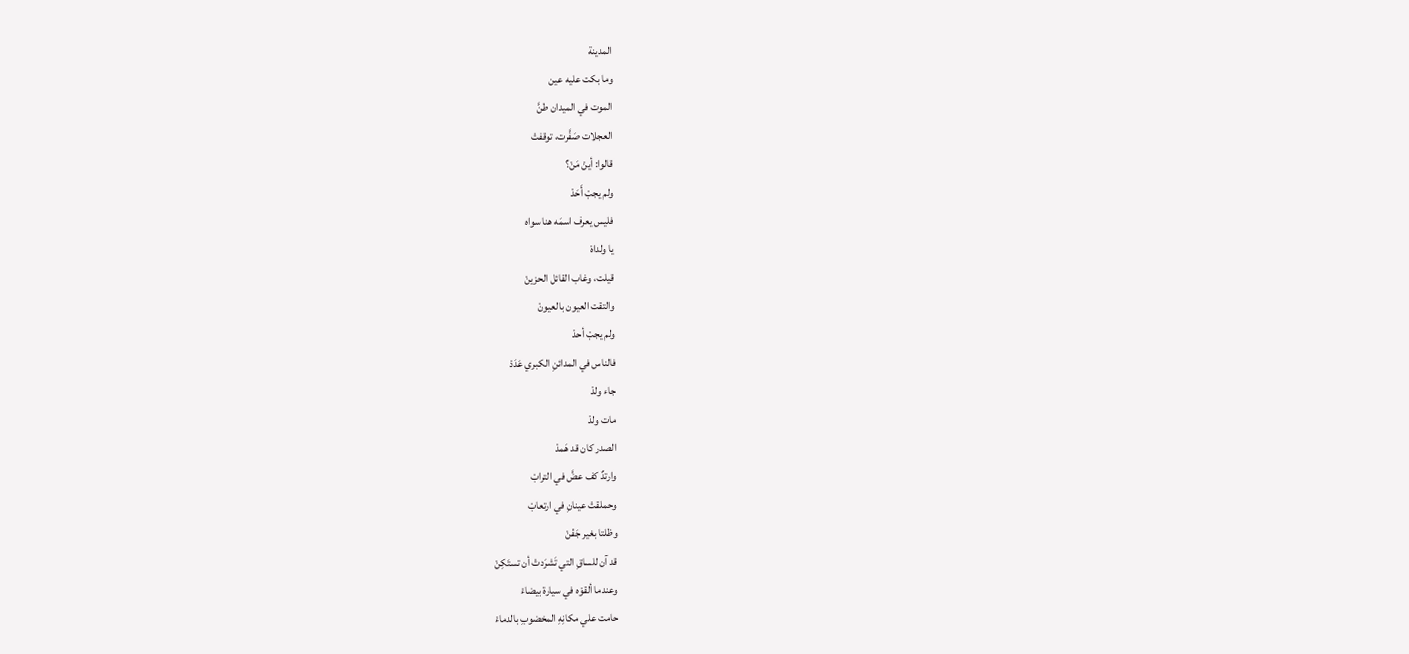المدينة
وما بكت عليه عين
الموت في الميدان طنَّ
العجلات صَفَّرت، توقفتْ
قالوا: أينْ مَنْ؟
ولم يجبْ أَحَدْ
فليس يعرف اسمَه هنا سواه
يا ولداهْ
قيلت، وغاب القائل الحزينْ
والتقت العيون بالعيونْ
ولم يجبْ أحدْ
فالناس في المدائنِ الكبري عَدَدْ
جاء ولدْ
مات ولدْ
الصدر كان قد هَمدْ
وارتدٌ كف عضَّ في الترابْ
وحملقتْ عينانِ في ارتعابْ
وظلتا بغير جَفْنْ
قد آن للساقِ التي تَشرَدتْ أن تستَكِنْ
وعندما ألقوْه في سيارة بيضاءْ
حامت علي مكانِهِ المخضوبِ بالدماءْ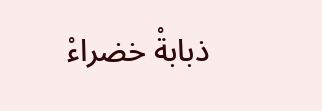ذبابةْ خضراءْ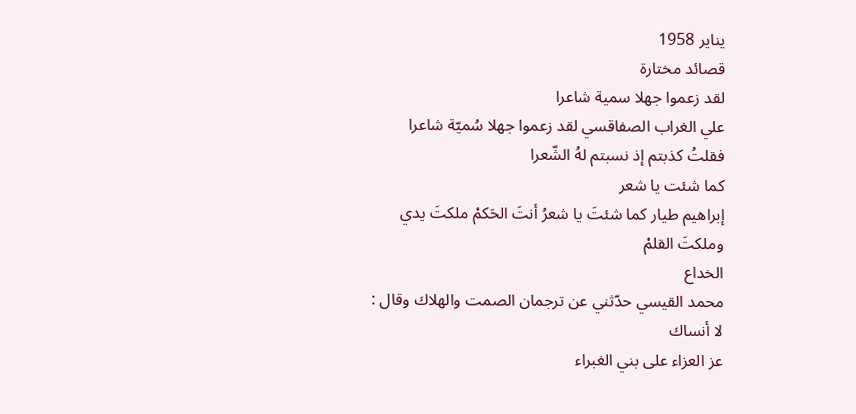يناير 1958
قصائد مختارة
لقد زعموا جهلا سمية شاعرا
علي الغراب الصفاقسي لقد زعموا جهلا سُميّة شاعرا فقلتُ كذبتم إذ نسبتم لهُ الشّعرا
كما شئت يا شعر
إبراهيم طيار كما شئتَ يا شعرُ أنتَ الحَكمْ ملكتَ يدي وملكتَ القلمْ
الخداع
محمد القيسي حدّثني عن ترجمان الصمت والهلاك وقال : لا أنساك
عز العزاء على بني الغبراء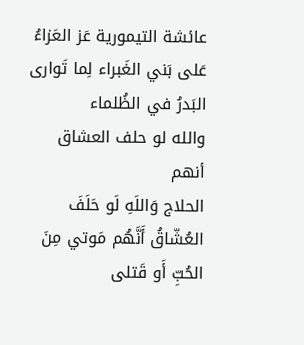عائشة التيمورية عَز العَزاءُ عَلى بَني الغَبراء لِما تَوارى البَدرُ في الظُلماء
والله لو حلف العشاق أنهم
الحلاج وَاللَهِ لَو حَلَفَ العُشّاقُ أَنَّهُم مَوتي مِنَ الحُبِّ أَو قَتلى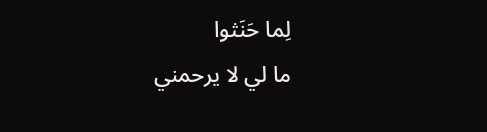لِما حَنَثوا
ما لي لا يرحمني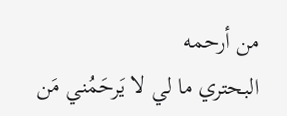من أرحمه
البحتري ما لي لا يَرحَمُني مَن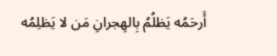أَرحَمُه يَظلُمُ بِالهِجرانِ مَن لا يَظلِمُه